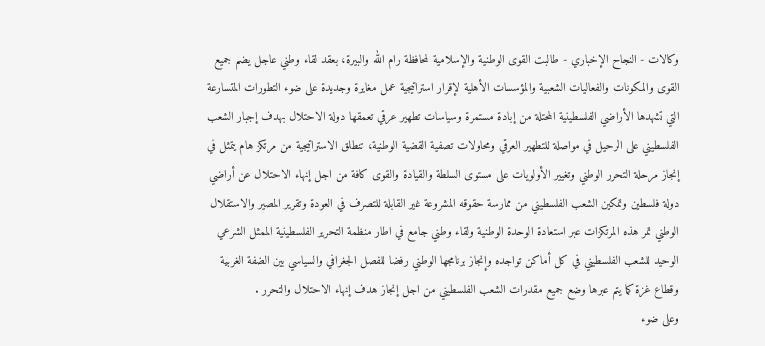وكالات - النجاح الإخباري - طالبت القوى الوطنية والإسلامية لمحافظة رام الله والبيرة، بعقد لقاء وطني عاجل يضم جميع القوى والمكونات والفعاليات الشعبية والمؤسسات الأهلية لإقرار استراتيجية عمل مغايرة وجديدة على ضوء التطورات المتسارعة التي تشهدها الأراضي الفلسطينية المحتلة من إبادة مستمرة وسياسات تطهير عرقي تعمقها دولة الاحتلال بهدف إجبار الشعب الفلسطيني على الرحيل في مواصلة للتطهير العرقي ومحاولات تصفية القضية الوطنية، تنطلق الاستراتيجية من مرتكز هام يتمثل في إنجاز مرحلة التحرر الوطني وتغيير الأولويات على مستوى السلطة والقيادة والقوى كافة من اجل إنهاء الاحتلال عن أراضي دولة فلسطين وتمكين الشعب الفلسطيني من ممارسة حقوقه المشروعة غير القابلة للتصرف في العودة وتقرير المصير والاستقلال الوطني تمر هذه المرتكزات عبر استعادة الوحدة الوطنية ولقاء وطني جامع في اطار منظمة التحرير الفلسطينية الممثل الشرعي الوحيد للشعب الفلسطيني في كل أماكن تواجده وإنجاز برنامجها الوطني رفضا للفصل الجغرافي والسياسي بين الضفة الغربية وقطاع غزة كما يتم عبرها وضع جميع مقدرات الشعب الفلسطيني من اجل إنجاز هدف إنهاء الاحتلال والتحرر .
وعلى ضوء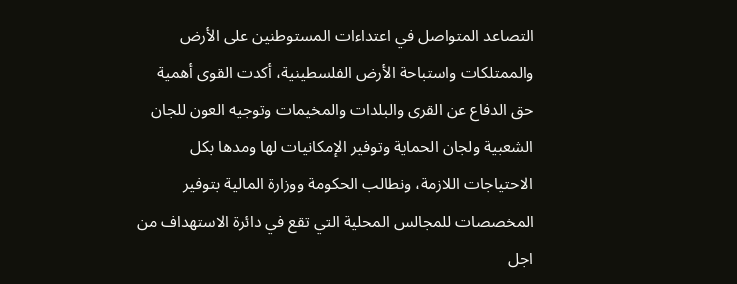التصاعد المتواصل في اعتداءات المستوطنين على الأرض والممتلكات واستباحة الأرض الفلسطينية، أكدت القوى أهمية حق الدفاع عن القرى والبلدات والمخيمات وتوجيه العون للجان الشعبية ولجان الحماية وتوفير الإمكانيات لها ومدها بكل الاحتياجات اللازمة، ونطالب الحكومة ووزارة المالية بتوفير المخصصات للمجالس المحلية التي تقع في دائرة الاستهداف من اجل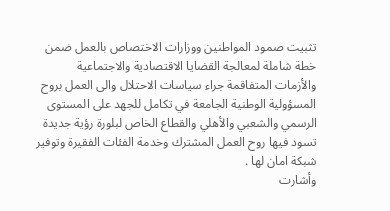تثبيت صمود المواطنين ووزارات الاختصاص بالعمل ضمن خطة شاملة لمعالجة القضايا الاقتصادية والاجتماعية والأزمات المتفاقمة جراء سياسات الاحتلال والى العمل بروح المسؤولية الوطنية الجامعة في تكامل للجهد على المستوى الرسمي والشعبي والأهلي والقطاع الخاص لبلورة رؤية جديدة تسود فيها روح العمل المشترك وخدمة الفئات الفقيرة وتوفير شبكة امان لها .
وأشارت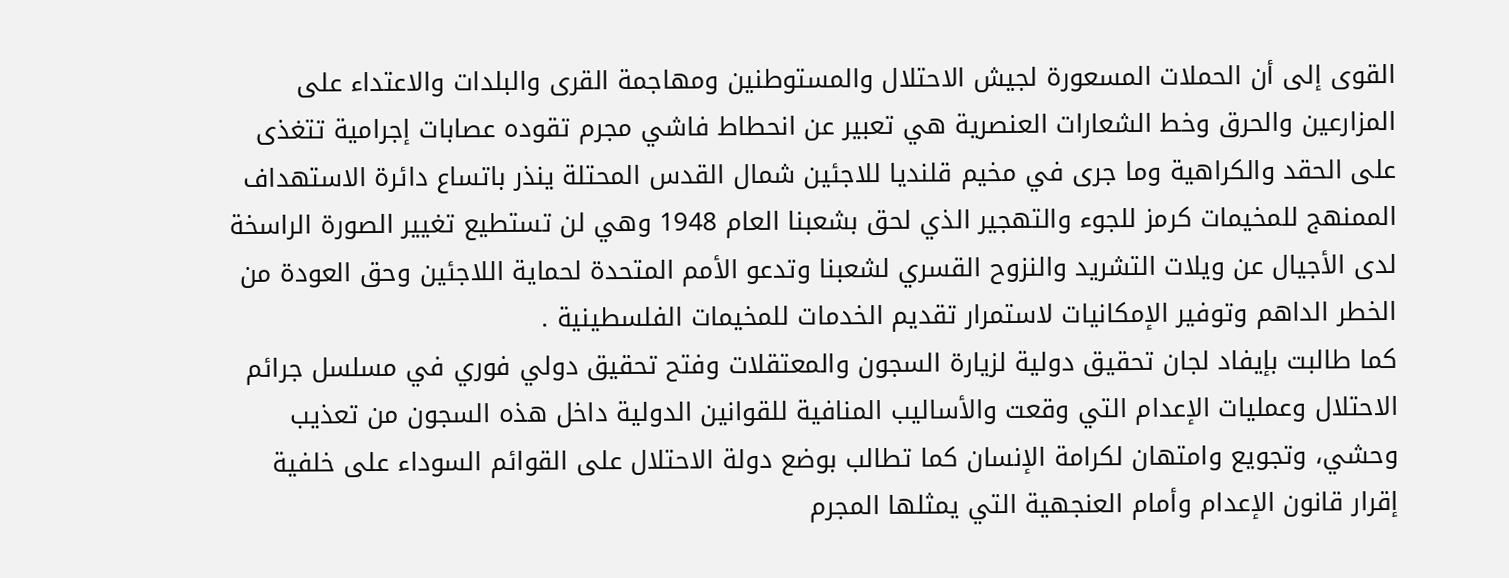القوى إلى أن الحملات المسعورة لجيش الاحتلال والمستوطنين ومهاجمة القرى والبلدات والاعتداء على المزارعين والحرق وخط الشعارات العنصرية هي تعبير عن انحطاط فاشي مجرم تقوده عصابات إجرامية تتغذى على الحقد والكراهية وما جرى في مخيم قلنديا للاجئين شمال القدس المحتلة ينذر باتساع دائرة الاستهداف الممنهج للمخيمات كرمز للجوء والتهجير الذي لحق بشعبنا العام 1948 وهي لن تستطيع تغيير الصورة الراسخة لدى الأجيال عن ويلات التشريد والنزوح القسري لشعبنا وتدعو الأمم المتحدة لحماية اللاجئين وحق العودة من الخطر الداهم وتوفير الإمكانيات لاستمرار تقديم الخدمات للمخيمات الفلسطينية .
كما طالبت بإيفاد لجان تحقيق دولية لزيارة السجون والمعتقلات وفتح تحقيق دولي فوري في مسلسل جرائم الاحتلال وعمليات الإعدام التي وقعت والأساليب المنافية للقوانين الدولية داخل هذه السجون من تعذيب وحشي، وتجويع وامتهان لكرامة الإنسان كما تطالب بوضع دولة الاحتلال على القوائم السوداء على خلفية إقرار قانون الإعدام وأمام العنجهية التي يمثلها المجرم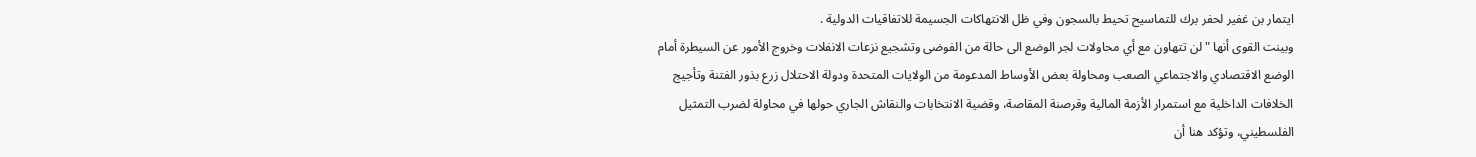ايتمار بن غفير لحفر برك للتماسيح تحيط بالسجون وفي ظل الانتهاكات الجسيمة للاتفاقيات الدولية .
وبينت القوى أنها "لن تتهاون مع أي محاولات لجر الوضع الى حالة من الفوضى وتشجيع نزعات الانفلات وخروج الأمور عن السيطرة أمام الوضع الاقتصادي والاجتماعي الصعب ومحاولة بعض الأوساط المدعومة من الولايات المتحدة ودولة الاحتلال زرع بذور الفتنة وتأجيج الخلافات الداخلية مع استمرار الأزمة المالية وقرصنة المقاصة، وقضية الانتخابات والنقاش الجاري حولها في محاولة لضرب التمثيل الفلسطيني، وتؤكد هنا أن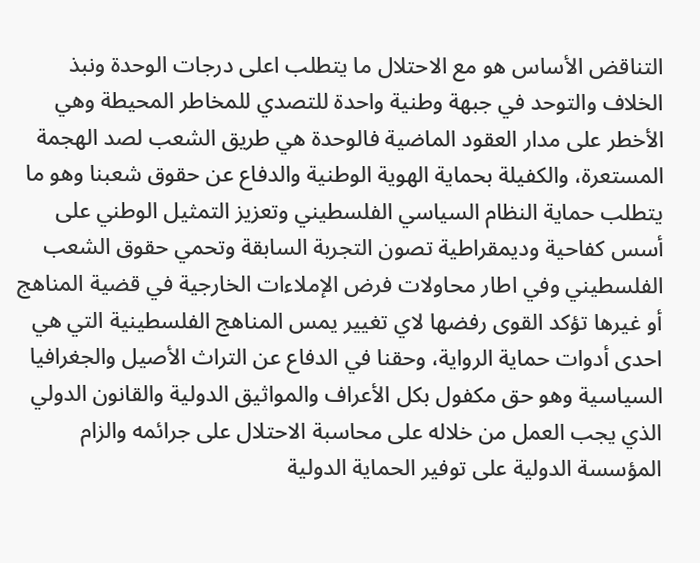التناقض الأساس هو مع الاحتلال ما يتطلب اعلى درجات الوحدة ونبذ الخلاف والتوحد في جبهة وطنية واحدة للتصدي للمخاطر المحيطة وهي الأخطر على مدار العقود الماضية فالوحدة هي طريق الشعب لصد الهجمة المستعرة، والكفيلة بحماية الهوية الوطنية والدفاع عن حقوق شعبنا وهو ما يتطلب حماية النظام السياسي الفلسطيني وتعزيز التمثيل الوطني على أسس كفاحية وديمقراطية تصون التجربة السابقة وتحمي حقوق الشعب الفلسطيني وفي اطار محاولات فرض الإملاءات الخارجية في قضية المناهج أو غيرها تؤكد القوى رفضها لاي تغيير يمس المناهج الفلسطينية التي هي احدى أدوات حماية الرواية، وحقنا في الدفاع عن التراث الأصيل والجغرافيا السياسية وهو حق مكفول بكل الأعراف والمواثيق الدولية والقانون الدولي الذي يجب العمل من خلاله على محاسبة الاحتلال على جرائمه والزام المؤسسة الدولية على توفير الحماية الدولية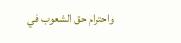واحترام حق الشعوب في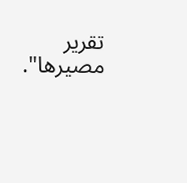تقرير مصيرها".